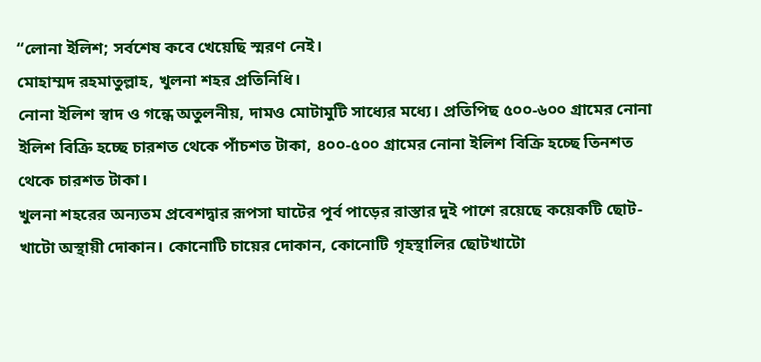“লোনা ইলিশ; সর্বশেষ কবে খেয়েছি স্মরণ নেই।
মোহাম্মদ রহমাতুল্লাহ, খুলনা শহর প্রতিনিধি।
নোনা ইলিশ স্বাদ ও গন্ধে অতুলনীয়, দামও মোটামুটি সাধ্যের মধ্যে। প্রতিপিছ ৫০০-৬০০ গ্রামের নোনা ইলিশ বিক্রি হচ্ছে চারশত থেকে পাঁচশত টাকা, ৪০০-৫০০ গ্রামের নোনা ইলিশ বিক্রি হচ্ছে তিনশত থেকে চারশত টাকা।
খুলনা শহরের অন্যতম প্রবেশদ্বার রূপসা ঘাটের পূর্ব পাড়ের রাস্তার দুই পাশে রয়েছে কয়েকটি ছোট-খাটো অস্থায়ী দোকান। কোনোটি চায়ের দোকান, কোনোটি গৃহস্থালির ছোটখাটো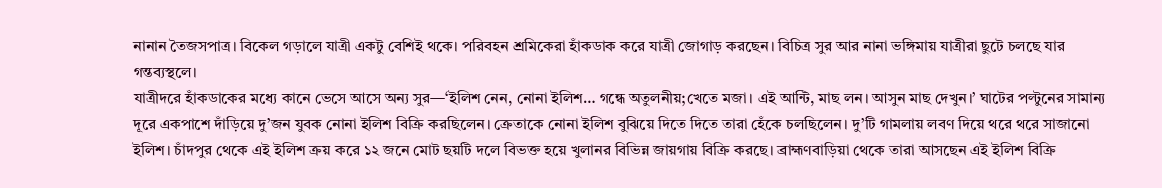নানান তৈজসপাত্র। বিকেল গড়ালে যাত্রী একটু বেশিই থকে। পরিবহন শ্রমিকেরা হাঁকডাক করে যাত্রী জোগাড় করছেন। বিচিত্র সুর আর নানা ভঙ্গিমায় যাত্রীরা ছুটে চলছে যার গন্তব্যস্থলে।
যাত্রীদরে হাঁকডাকের মধ্যে কানে ভেসে আসে অন্য সুর—‘ইলিশ নেন, নোনা ইলিশ… গন্ধে অতুলনীয়;খেতে মজা। এই আন্টি, মাছ লন। আসুন মাছ দেখুন।’ ঘাটের পল্টুনের সামান্য দূরে একপাশে দাঁড়িয়ে দু’জন যুবক নোনা ইলিশ বিক্রি করছিলেন। ক্রেতাকে নোনা ইলিশ বুঝিয়ে দিতে দিতে তারা হেঁকে চলছিলেন। দু’টি গামলায় লবণ দিয়ে থরে থরে সাজানো ইলিশ। চাঁদপুর থেকে এই ইলিশ ক্রয় করে ১২ জনে মোট ছয়টি দলে বিভক্ত হয়ে খুলানর বিভিন্ন জায়গায় বিক্রি করছে। ব্রাহ্মণবাড়িয়া থেকে তারা আসছেন এই ইলিশ বিক্রি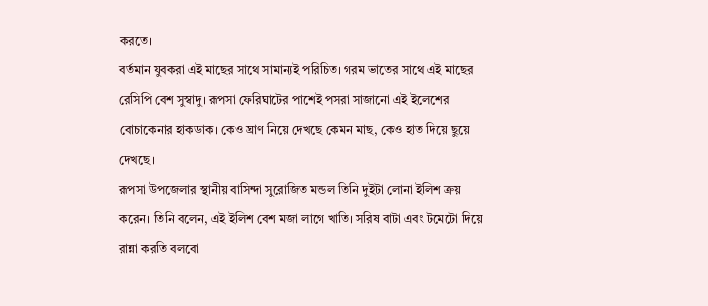করতে।
বর্তমান যুবকরা এই মাছের সাথে সামান্যই পরিচিত। গরম ভাতের সাথে এই মাছের রেসিপি বেশ সুস্বাদু। রূপসা ফেরিঘাটের পাশেই পসরা সাজানো এই ইলেশের বোচাকেনার হাকডাক। কেও ঘ্রাণ নিয়ে দেখছে কেমন মাছ, কেও হাত দিয়ে ছুয়ে দেখছে।
রূপসা উপজেলার স্থানীয় বাসিন্দা সুরোজিত মন্ডল তিনি দুইটা লোনা ইলিশ ক্রয় করেন। তিনি বলেন, এই ইলিশ বেশ মজা লাগে খাতি। সরিষ বাটা এবং টমেটো দিয়ে রান্না করতি বলবো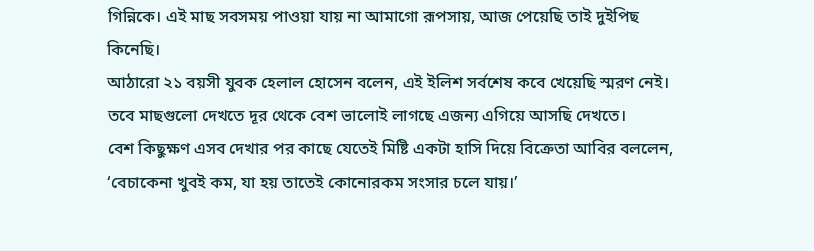গিন্নিকে। এই মাছ সবসময় পাওয়া যায় না আমাগো রূপসায়, আজ পেয়েছি তাই দুইপিছ কিনেছি।
আঠারো ২১ বয়সী যুবক হেলাল হোসেন বলেন, এই ইলিশ সর্বশেষ কবে খেয়েছি স্মরণ নেই। তবে মাছগুলো দেখতে দূর থেকে বেশ ভালোই লাগছে এজন্য এগিয়ে আসছি দেখতে।
বেশ কিছুক্ষণ এসব দেখার পর কাছে যেতেই মিষ্টি একটা হাসি দিয়ে বিক্রেতা আবির বললেন, ‘বেচাকেনা খুবই কম, যা হয় তাতেই কোনোরকম সংসার চলে যায়।’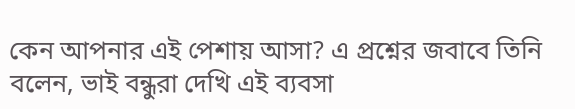কেন আপনার এই পেশায় আসা? এ প্রশ্নের জবাবে তিনি বলেন, ভাই বন্ধুরা দেখি এই ব্যবসা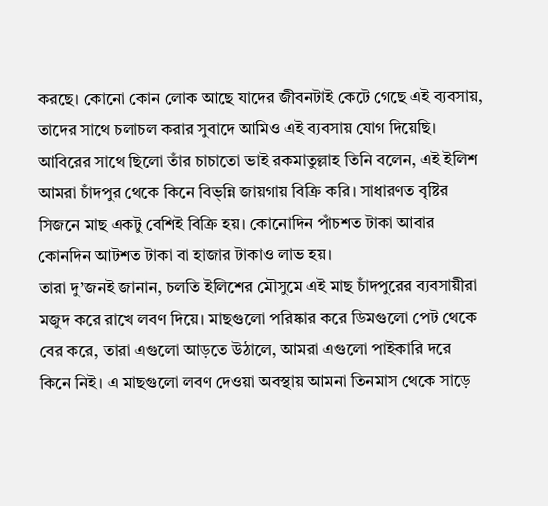করছে। কোনো কোন লোক আছে যাদের জীবনটাই কেটে গেছে এই ব্যবসায়, তাদের সাথে চলাচল করার সুবাদে আমিও এই ব্যবসায় যোগ দিয়েছি।
আবিরের সাথে ছিলো তাঁর চাচাতো ভাই রকমাতুল্লাহ তিনি বলেন, এই ইলিশ আমরা চাঁদপুর থেকে কিনে বিভ্ন্নি জায়গায় বিক্রি করি। সাধারণত বৃষ্টির সিজনে মাছ একটু বেশিই বিক্রি হয়। কোনোদিন পাঁচশত টাকা আবার কোনদিন আটশত টাকা বা হাজার টাকাও লাভ হয়।
তারা দু’জনই জানান, চলতি ইলিশের মৌসুমে এই মাছ চাঁদপুরের ব্যবসায়ীরা মজুদ করে রাখে লবণ দিয়ে। মাছগুলো পরিষ্কার করে ডিমগুলো পেট থেকে বের করে, তারা এগুলো আড়তে উঠালে, আমরা এগুলো পাইকারি দরে কিনে নিই। এ মাছগুলো লবণ দেওয়া অবস্থায় আমনা তিনমাস থেকে সাড়ে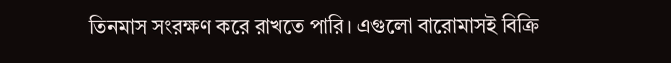তিনমাস সংরক্ষণ করে রাখতে পারি। এগুলো বারোমাসই বিক্রি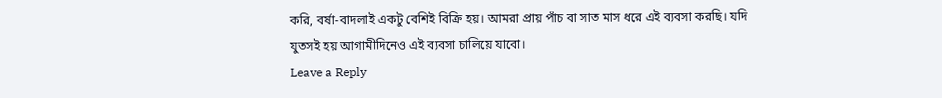করি, বর্ষা-বাদলাই একটু বেশিই বিক্রি হয়। আমরা প্রায় পাঁচ বা সাত মাস ধরে এই ব্যবসা করছি। যদি যুতসই হয় আগামীদিনেও এই ব্যবসা চালিয়ে যাবো।
Leave a Reply